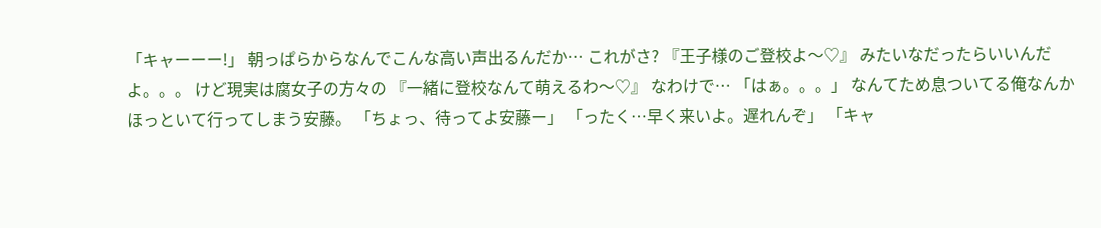「キャーーー!」 朝っぱらからなんでこんな高い声出るんだか… これがさ? 『王子様のご登校よ〜♡』 みたいなだったらいいんだよ。。。 けど現実は腐女子の方々の 『一緒に登校なんて萌えるわ〜♡』 なわけで… 「はぁ。。。」 なんてため息ついてる俺なんかほっといて行ってしまう安藤。 「ちょっ、待ってよ安藤ー」 「ったく…早く来いよ。遅れんぞ」 「キャ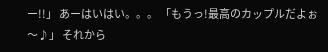ー!!」 あーはいはい。。。 「もうっ!最高のカップルだよぉ〜♪」 それから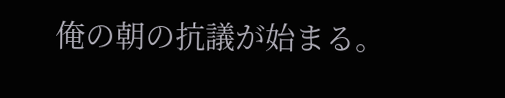俺の朝の抗議が始まる。